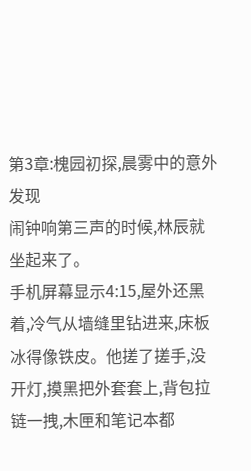第3章:槐园初探,晨雾中的意外发现
闹钟响第三声的时候,林辰就坐起来了。
手机屏幕显示4:15,屋外还黑着,冷气从墙缝里钻进来,床板冰得像铁皮。他搓了搓手,没开灯,摸黑把外套套上,背包拉链一拽,木匣和笔记本都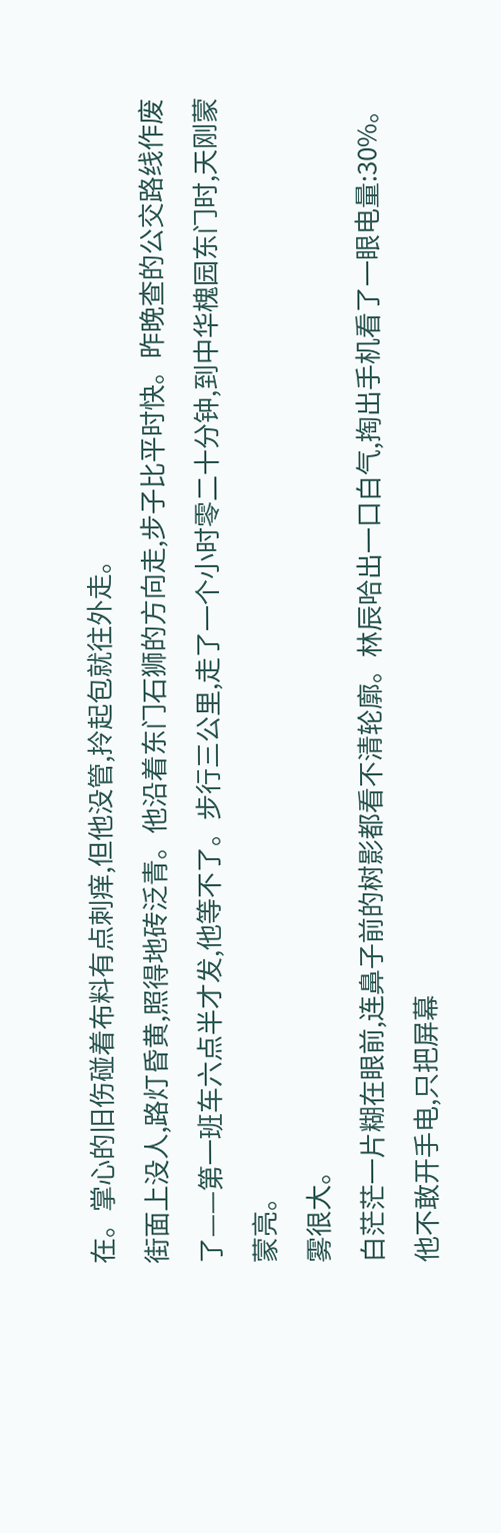在。掌心的旧伤碰着布料有点刺痒,但他没管,拎起包就往外走。
街面上没人,路灯昏黄,照得地砖泛青。他沿着东门石狮的方向走,步子比平时快。昨晚查的公交路线作废了——第一班车六点半才发,他等不了。步行三公里,走了一个小时零二十分钟,到中华槐园东门时,天刚蒙蒙亮。
雾很大。
白茫茫一片糊在眼前,连鼻子前的树影都看不清轮廓。林辰哈出一口白气,掏出手机看了一眼电量:30%。他不敢开手电,只把屏幕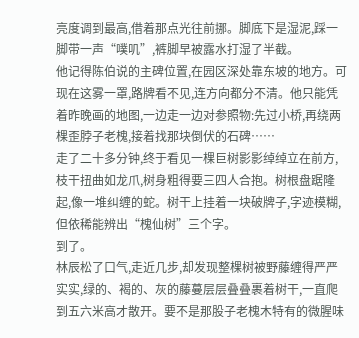亮度调到最高,借着那点光往前挪。脚底下是湿泥,踩一脚带一声“噗叽”,裤脚早被露水打湿了半截。
他记得陈伯说的主碑位置,在园区深处靠东坡的地方。可现在这雾一罩,路牌看不见,连方向都分不清。他只能凭着昨晚画的地图,一边走一边对参照物:先过小桥,再绕两棵歪脖子老槐,接着找那块倒伏的石碑……
走了二十多分钟,终于看见一棵巨树影影绰绰立在前方,枝干扭曲如龙爪,树身粗得要三四人合抱。树根盘踞隆起,像一堆纠缠的蛇。树干上挂着一块破牌子,字迹模糊,但依稀能辨出“槐仙树”三个字。
到了。
林辰松了口气,走近几步,却发现整棵树被野藤缠得严严实实,绿的、褐的、灰的藤蔓层层叠叠裹着树干,一直爬到五六米高才散开。要不是那股子老槐木特有的微腥味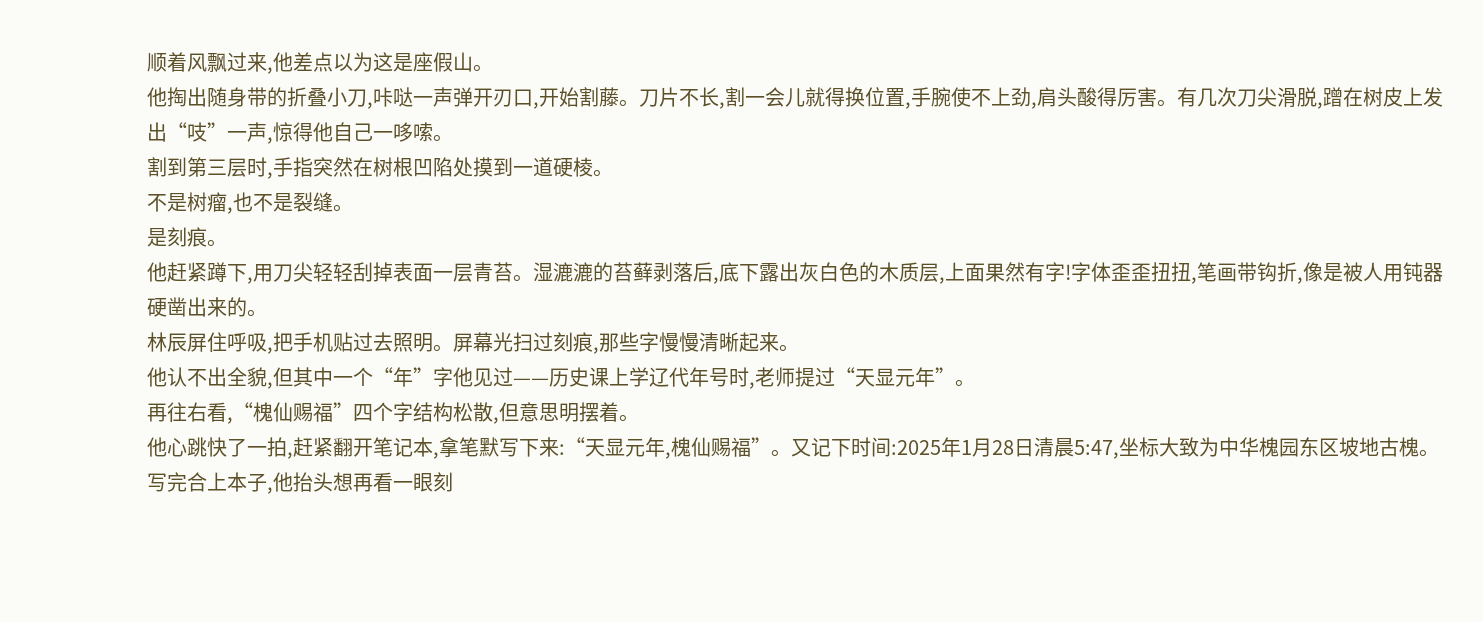顺着风飘过来,他差点以为这是座假山。
他掏出随身带的折叠小刀,咔哒一声弹开刃口,开始割藤。刀片不长,割一会儿就得换位置,手腕使不上劲,肩头酸得厉害。有几次刀尖滑脱,蹭在树皮上发出“吱”一声,惊得他自己一哆嗦。
割到第三层时,手指突然在树根凹陷处摸到一道硬棱。
不是树瘤,也不是裂缝。
是刻痕。
他赶紧蹲下,用刀尖轻轻刮掉表面一层青苔。湿漉漉的苔藓剥落后,底下露出灰白色的木质层,上面果然有字!字体歪歪扭扭,笔画带钩折,像是被人用钝器硬凿出来的。
林辰屏住呼吸,把手机贴过去照明。屏幕光扫过刻痕,那些字慢慢清晰起来。
他认不出全貌,但其中一个“年”字他见过——历史课上学辽代年号时,老师提过“天显元年”。
再往右看,“槐仙赐福”四个字结构松散,但意思明摆着。
他心跳快了一拍,赶紧翻开笔记本,拿笔默写下来:“天显元年,槐仙赐福”。又记下时间:2025年1月28日清晨5:47,坐标大致为中华槐园东区坡地古槐。
写完合上本子,他抬头想再看一眼刻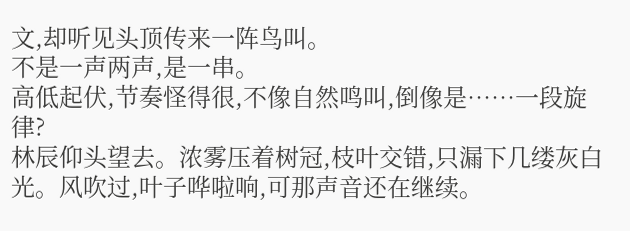文,却听见头顶传来一阵鸟叫。
不是一声两声,是一串。
高低起伏,节奏怪得很,不像自然鸣叫,倒像是……一段旋律?
林辰仰头望去。浓雾压着树冠,枝叶交错,只漏下几缕灰白光。风吹过,叶子哗啦响,可那声音还在继续。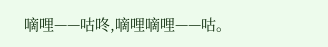嘀哩——咕咚,嘀哩嘀哩——咕。